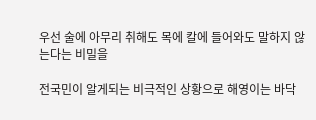우선 술에 아무리 취해도 목에 칼에 들어와도 말하지 않는다는 비밀을

전국민이 알게되는 비극적인 상황으로 해영이는 바닥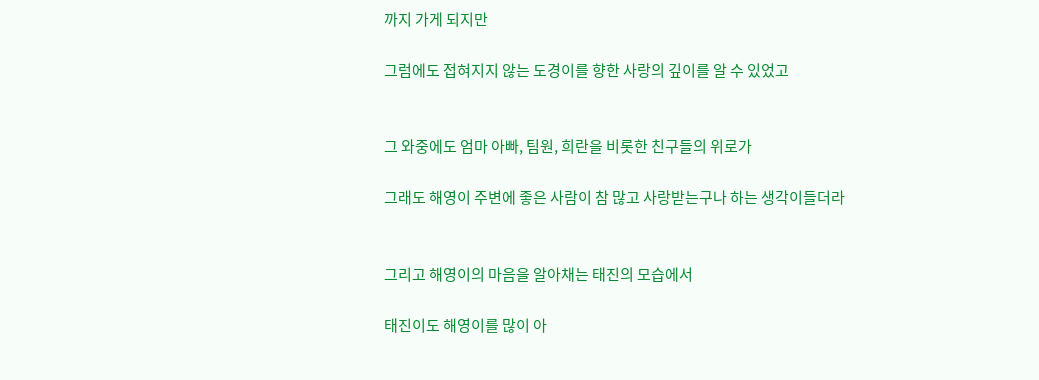까지 가게 되지만

그럼에도 접혀지지 않는 도경이를 향한 사랑의 깊이를 알 수 있었고


그 와중에도 엄마 아빠, 팀원, 희란을 비롯한 친구들의 위로가

그래도 해영이 주변에 좋은 사람이 참 많고 사랑받는구나 하는 생각이들더라


그리고 해영이의 마음을 알아채는 태진의 모습에서

태진이도 해영이를 많이 아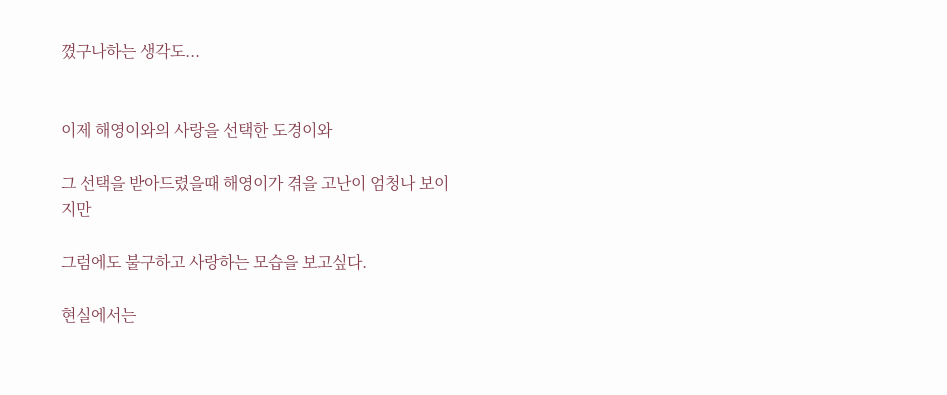꼈구나하는 생각도...


이제 해영이와의 사랑을 선택한 도경이와

그 선택을 받아드렸을때 해영이가 겪을 고난이 엄청나 보이지만

그럼에도 불구하고 사랑하는 모습을 보고싶다.

현실에서는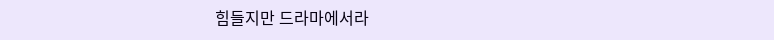힘들지만 드라마에서라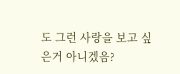도 그런 사랑을 보고 싶은거 아니겠음?